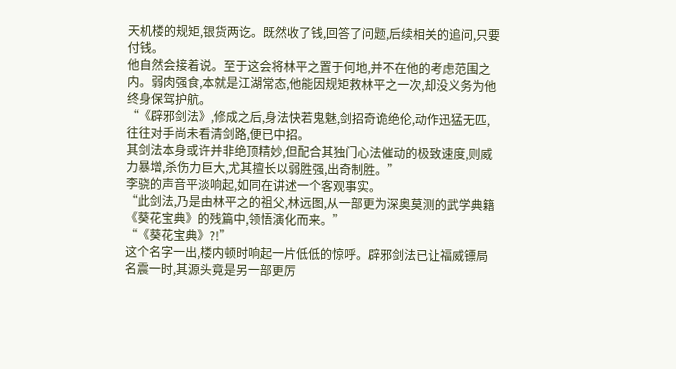天机楼的规矩,银货两讫。既然收了钱,回答了问题,后续相关的追问,只要付钱。
他自然会接着说。至于这会将林平之置于何地,并不在他的考虑范围之内。弱肉强食,本就是江湖常态,他能因规矩救林平之一次,却没义务为他终身保驾护航。
“《辟邪剑法》,修成之后,身法快若鬼魅,剑招奇诡绝伦,动作迅猛无匹,往往对手尚未看清剑路,便已中招。
其剑法本身或许并非绝顶精妙,但配合其独门心法催动的极致速度,则威力暴增,杀伤力巨大,尤其擅长以弱胜强,出奇制胜。”
李骁的声音平淡响起,如同在讲述一个客观事实。
“此剑法,乃是由林平之的祖父,林远图,从一部更为深奥莫测的武学典籍《葵花宝典》的残篇中,领悟演化而来。”
“《葵花宝典》?!”
这个名字一出,楼内顿时响起一片低低的惊呼。辟邪剑法已让福威镖局名震一时,其源头竟是另一部更厉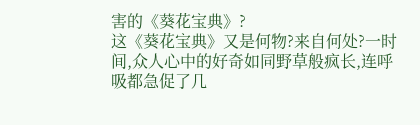害的《葵花宝典》?
这《葵花宝典》又是何物?来自何处?一时间,众人心中的好奇如同野草般疯长,连呼吸都急促了几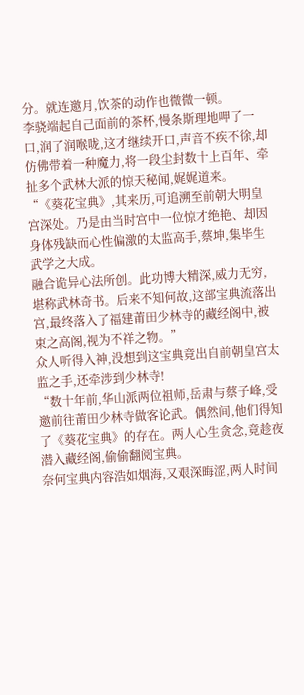分。就连邀月,饮茶的动作也微微一顿。
李骁端起自己面前的茶杯,慢条斯理地呷了一口,润了润喉咙,这才继续开口,声音不疾不徐,却仿佛带着一种魔力,将一段尘封数十上百年、牵扯多个武林大派的惊天秘闻,娓娓道来。
“《葵花宝典》,其来历,可追溯至前朝大明皇宫深处。乃是由当时宫中一位惊才绝艳、却因身体残缺而心性偏激的太监高手,蔡坤,集毕生武学之大成。
融合诡异心法所创。此功博大精深,威力无穷,堪称武林奇书。后来不知何故,这部宝典流落出宫,最终落入了福建莆田少林寺的藏经阁中,被束之高阁,视为不祥之物。”
众人听得入神,没想到这宝典竟出自前朝皇宫太监之手,还牵涉到少林寺!
“数十年前,华山派两位祖师,岳肃与蔡子峰,受邀前往莆田少林寺做客论武。偶然间,他们得知了《葵花宝典》的存在。两人心生贪念,竟趁夜潜入藏经阁,偷偷翻阅宝典。
奈何宝典内容浩如烟海,又艰深晦涩,两人时间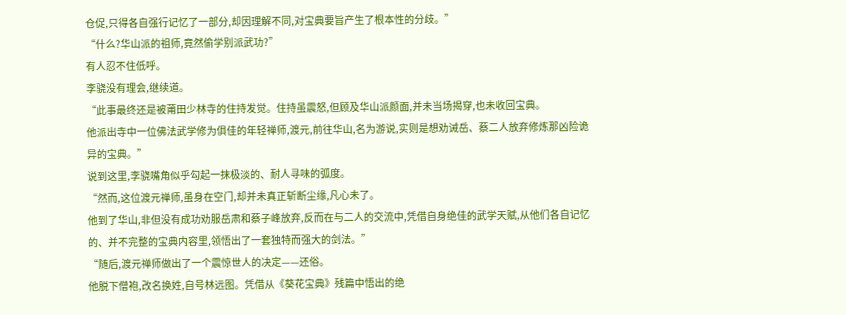仓促,只得各自强行记忆了一部分,却因理解不同,对宝典要旨产生了根本性的分歧。”
“什么?华山派的祖师,竟然偷学别派武功?”
有人忍不住低呼。
李骁没有理会,继续道。
“此事最终还是被莆田少林寺的住持发觉。住持虽震怒,但顾及华山派颜面,并未当场揭穿,也未收回宝典。
他派出寺中一位佛法武学修为俱佳的年轻禅师,渡元,前往华山,名为游说,实则是想劝诫岳、蔡二人放弃修炼那凶险诡异的宝典。”
说到这里,李骁嘴角似乎勾起一抹极淡的、耐人寻味的弧度。
“然而,这位渡元禅师,虽身在空门,却并未真正斩断尘缘,凡心未了。
他到了华山,非但没有成功劝服岳肃和蔡子峰放弃,反而在与二人的交流中,凭借自身绝佳的武学天赋,从他们各自记忆的、并不完整的宝典内容里,领悟出了一套独特而强大的剑法。”
“随后,渡元禅师做出了一个震惊世人的决定——还俗。
他脱下僧袍,改名换姓,自号林远图。凭借从《葵花宝典》残篇中悟出的绝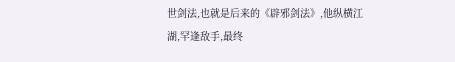世剑法,也就是后来的《辟邪剑法》,他纵横江湖,罕逢敌手,最终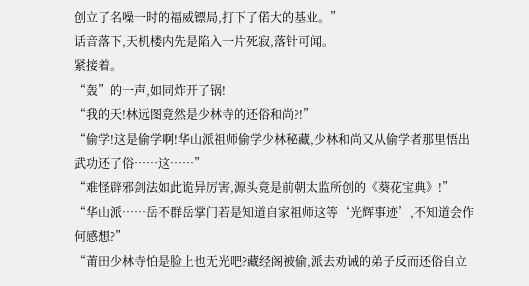创立了名噪一时的福威镖局,打下了偌大的基业。”
话音落下,天机楼内先是陷入一片死寂,落针可闻。
紧接着。
“轰”的一声,如同炸开了锅!
“我的天!林远图竟然是少林寺的还俗和尚?!”
“偷学!这是偷学啊!华山派祖师偷学少林秘藏,少林和尚又从偷学者那里悟出武功还了俗……这……”
“难怪辟邪剑法如此诡异厉害,源头竟是前朝太监所创的《葵花宝典》!”
“华山派……岳不群岳掌门若是知道自家祖师这等‘光辉事迹’,不知道会作何感想?”
“莆田少林寺怕是脸上也无光吧?藏经阁被偷,派去劝诫的弟子反而还俗自立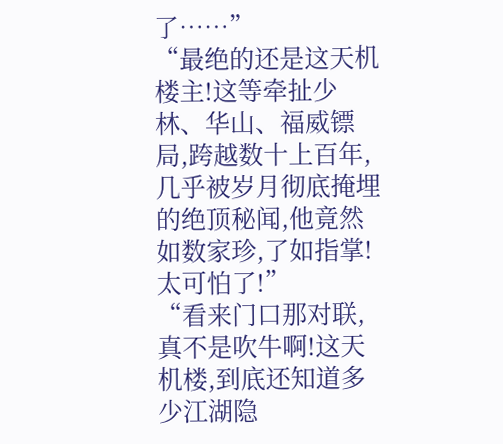了……”
“最绝的还是这天机楼主!这等牵扯少林、华山、福威镖局,跨越数十上百年,几乎被岁月彻底掩埋的绝顶秘闻,他竟然如数家珍,了如指掌!太可怕了!”
“看来门口那对联,真不是吹牛啊!这天机楼,到底还知道多少江湖隐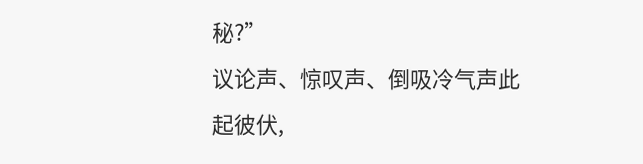秘?”
议论声、惊叹声、倒吸冷气声此起彼伏,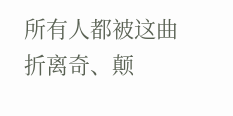所有人都被这曲折离奇、颠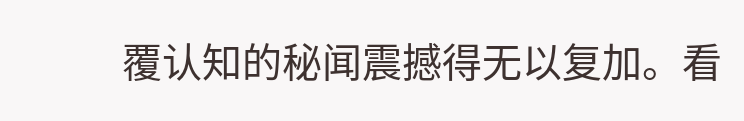覆认知的秘闻震撼得无以复加。看